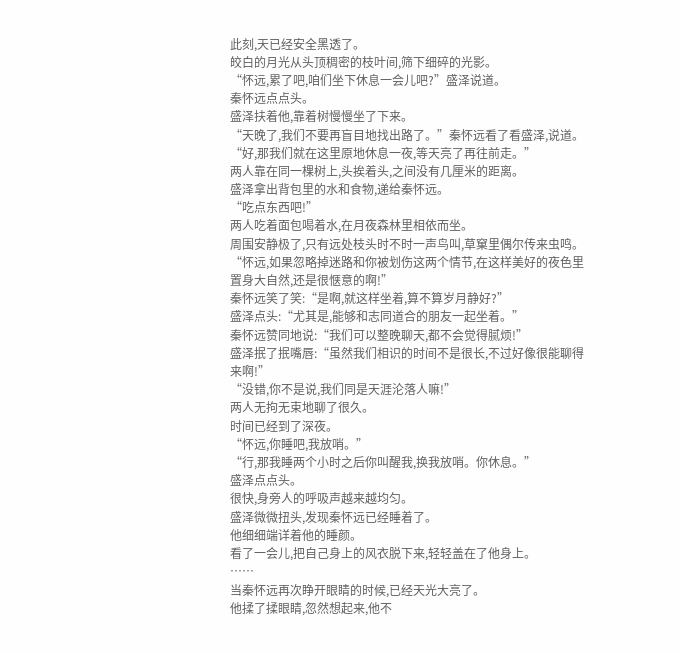此刻,天已经安全黑透了。
皎白的月光从头顶稠密的枝叶间,筛下细碎的光影。
“怀远,累了吧,咱们坐下休息一会儿吧?”盛泽说道。
秦怀远点点头。
盛泽扶着他,靠着树慢慢坐了下来。
“天晚了,我们不要再盲目地找出路了。”秦怀远看了看盛泽,说道。
“好,那我们就在这里原地休息一夜,等天亮了再往前走。”
两人靠在同一棵树上,头挨着头,之间没有几厘米的距离。
盛泽拿出背包里的水和食物,递给秦怀远。
“吃点东西吧!”
两人吃着面包喝着水,在月夜森林里相依而坐。
周围安静极了,只有远处枝头时不时一声鸟叫,草窠里偶尔传来虫鸣。
“怀远,如果忽略掉迷路和你被划伤这两个情节,在这样美好的夜色里置身大自然,还是很惬意的啊!”
秦怀远笑了笑:“是啊,就这样坐着,算不算岁月静好?”
盛泽点头:“尤其是,能够和志同道合的朋友一起坐着。”
秦怀远赞同地说:“我们可以整晚聊天,都不会觉得腻烦!”
盛泽抿了抿嘴唇:“虽然我们相识的时间不是很长,不过好像很能聊得来啊!”
“没错,你不是说,我们同是天涯沦落人嘛!”
两人无拘无束地聊了很久。
时间已经到了深夜。
“怀远,你睡吧,我放哨。”
“行,那我睡两个小时之后你叫醒我,换我放哨。你休息。”
盛泽点点头。
很快,身旁人的呼吸声越来越均匀。
盛泽微微扭头,发现秦怀远已经睡着了。
他细细端详着他的睡颜。
看了一会儿,把自己身上的风衣脱下来,轻轻盖在了他身上。
……
当秦怀远再次睁开眼睛的时候,已经天光大亮了。
他揉了揉眼睛,忽然想起来,他不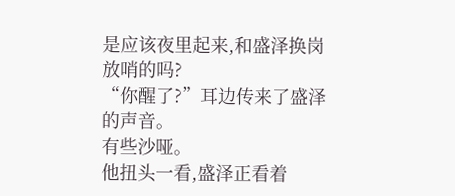是应该夜里起来,和盛泽换岗放哨的吗?
“你醒了?”耳边传来了盛泽的声音。
有些沙哑。
他扭头一看,盛泽正看着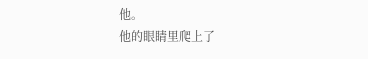他。
他的眼睛里爬上了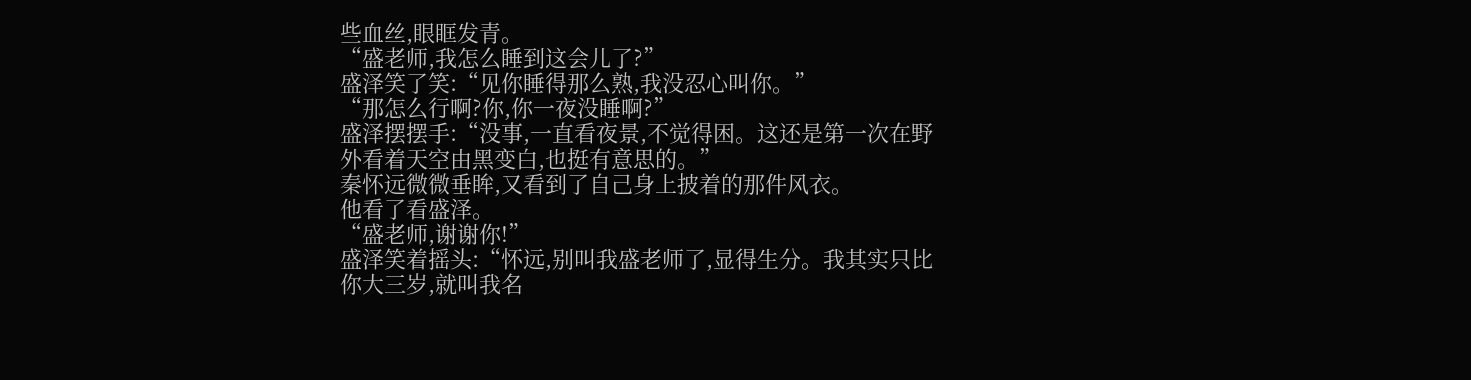些血丝,眼眶发青。
“盛老师,我怎么睡到这会儿了?”
盛泽笑了笑:“见你睡得那么熟,我没忍心叫你。”
“那怎么行啊?你,你一夜没睡啊?”
盛泽摆摆手:“没事,一直看夜景,不觉得困。这还是第一次在野外看着天空由黑变白,也挺有意思的。”
秦怀远微微垂眸,又看到了自己身上披着的那件风衣。
他看了看盛泽。
“盛老师,谢谢你!”
盛泽笑着摇头:“怀远,别叫我盛老师了,显得生分。我其实只比你大三岁,就叫我名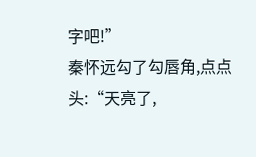字吧!”
秦怀远勾了勾唇角,点点头:“天亮了,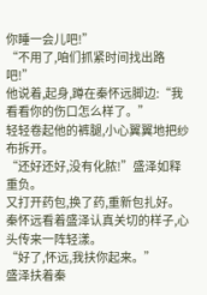你睡一会儿吧!”
“不用了,咱们抓紧时间找出路吧!”
他说着,起身,蹲在秦怀远脚边:“我看看你的伤口怎么样了。”
轻轻卷起他的裤腿,小心翼翼地把纱布拆开。
“还好还好,没有化脓!”盛泽如释重负。
又打开药包,换了药,重新包扎好。
秦怀远看着盛泽认真关切的样子,心头传来一阵轻漾。
“好了,怀远,我扶你起来。”
盛泽扶着秦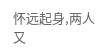怀远起身,两人又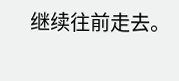继续往前走去。